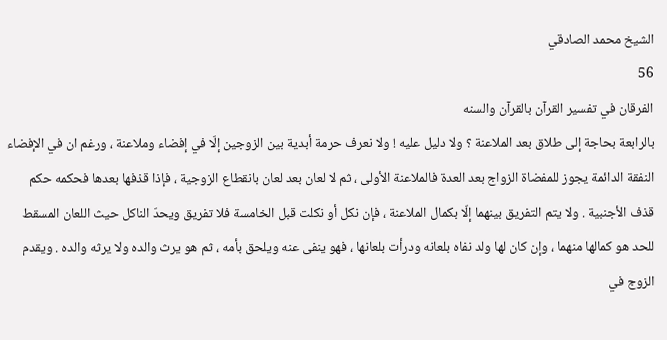الشيخ محمد الصادقي
56
الفرقان في تفسير القرآن بالقرآن والسنه
بالرابعة بحاجة إلى طلاق بعد الملاعنة ؟ ولا دليل عليه ! ولا نعرف حرمة أبدية بين الزوجين إلّا في إفضاء وملاعنة ، ورغم ان في الإفضاء النفقة الدائمة يجوز للمفضاة الزواج بعد العدة فالملاعنة الأولى ، ثم لا لعان بعد لعان بانقطاع الزوجية ، فإذا قذفها بعدها فحكمه حكم قذف الأجنبية . ولا يتم التفريق بينهما إلّا بكمال الملاعنة ، فإن نكل أو نكلت قبل الخامسة فلا تفريق ويحدّ الناكل حيث اللعان المسقط للحد هو كمالها منهما ، وإن كان لها ولد نفاه بلعانه ودرأت بلعانها ، فهو ينفى عنه ويلحق بأمه ، ثم هو يرث والده ولا يرثه والده . ويقدم الزوج في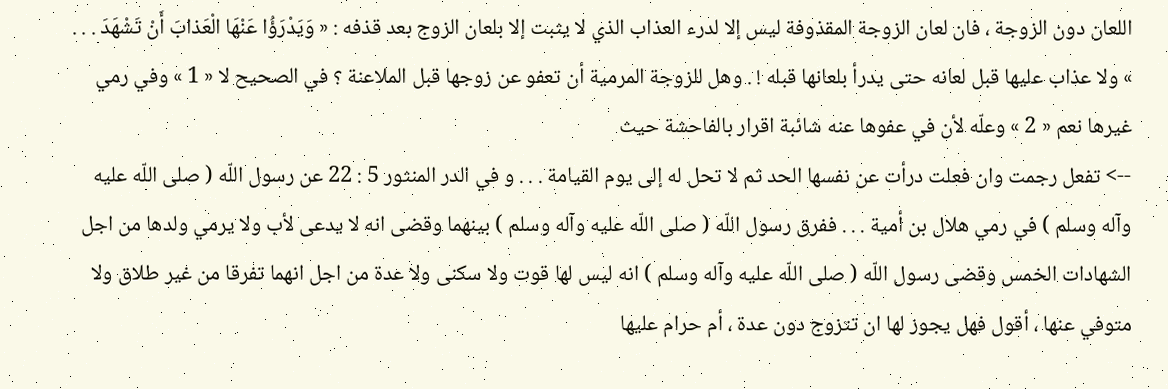اللعان دون الزوجة ، فان لعان الزوجة المقذوفة ليس إلا لدرء العذاب الذي لا يثبت إلا بلعان الزوج بعد قذفه : « وَيَدْرَؤُا عَنْهَا الْعَذابَ أَنْ تَشْهَدَ . . . » ولا عذاب عليها قبل لعانه حتى يدرأ بلعانها قبله ! . وهل للزوجة المرمية أن تعفو عن زوجها قبل الملاعنة ؟ في الصحيح لا « 1 » وفي رمي غيرها نعم « 2 » وعلّه لأن في عفوها عنه شائبة اقرار بالفاحشة حيث
--> تفعل رجمت وان فعلت درأت عن نفسها الحد ثم لا تحل له إلى يوم القيامة . . . و في الدر المنثور 5 : 22 عن رسول اللّه ( صلى اللّه عليه وآله وسلم ) في رمي هلال بن أمية . . . ففرق رسول اللّه ( صلى اللّه عليه وآله وسلم ) بينهما وقضى انه لا يدعى لأب ولا يرمي ولدها من اجل الشهادات الخمس وقضى رسول اللّه ( صلى اللّه عليه وآله وسلم ) انه ليس لها قوت ولا سكنى ولا عدة من اجل انهما تفرقا من غير طلاق ولا متوفي عنها ، أقول فهل يجوز لها ان تتزوج دون عدة ، أم حرام عليها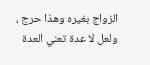الزواج بغيره وهذا حرج ، ولعل لا عدة تعني العدة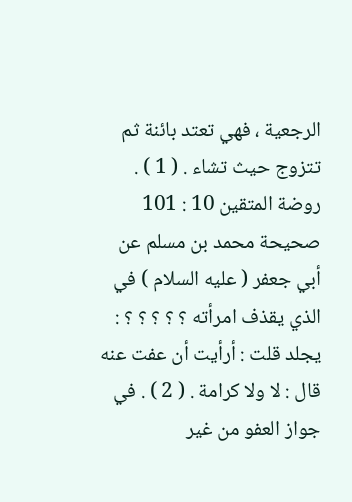الرجعية ، فهي تعتد بائنة ثم تتزوج حيث تشاء . ( 1 ) . روضة المتقين 10 : 101 صحيحة محمد بن مسلم عن أبي جعفر ( عليه السلام ) في الذي يقذف امرأته ؟ ؟ ؟ ؟ ؟ : يجلد قلت : أرأيت أن عفت عنه قال : لا ولا كرامة . ( 2 ) . في جواز العفو من غير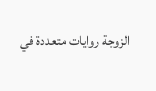الزوجة روايات متعددة في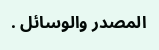المصدر والوسائل .